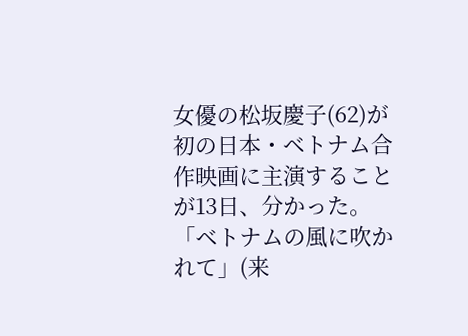女優の松坂慶子(62)が初の日本・ベトナム合作映画に主演することが13日、分かった。「ベトナムの風に吹かれて」(来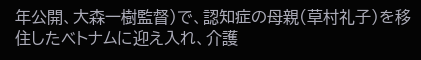年公開、大森一樹監督)で、認知症の母親(草村礼子)を移住したベトナムに迎え入れ、介護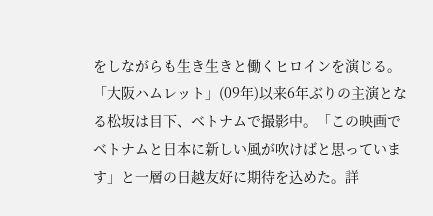をしながらも生き生きと働くヒロインを演じる。「大阪ハムレット」(09年)以来6年ぶりの主演となる松坂は目下、ベトナムで撮影中。「この映画でベトナムと日本に新しい風が吹けばと思っています」と一層の日越友好に期待を込めた。詳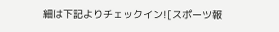細は下記よりチェックイン![スポーツ報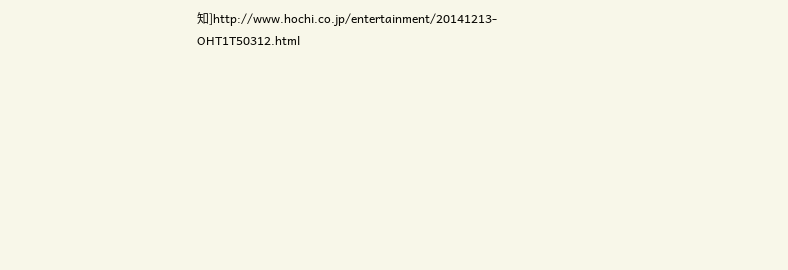知]http://www.hochi.co.jp/entertainment/20141213-OHT1T50312.html